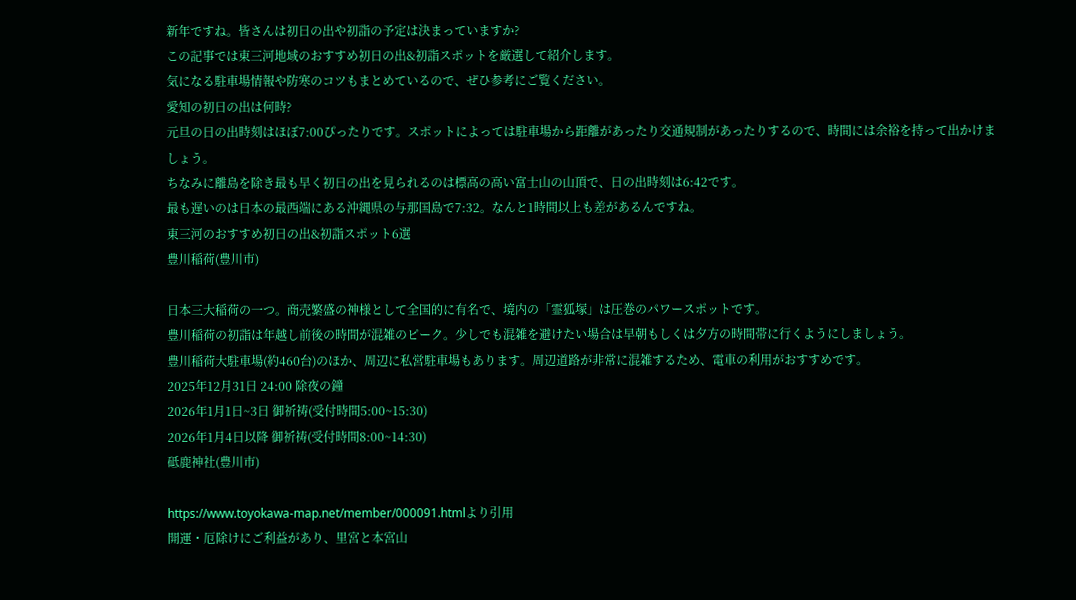新年ですね。皆さんは初日の出や初詣の予定は決まっていますか?
この記事では東三河地域のおすすめ初日の出&初詣スポットを厳選して紹介します。
気になる駐車場情報や防寒のコツもまとめているので、ぜひ参考にご覧ください。
愛知の初日の出は何時?
元旦の日の出時刻はほぼ7:00ぴったりです。スポットによっては駐車場から距離があったり交通規制があったりするので、時間には余裕を持って出かけましょう。
ちなみに離島を除き最も早く初日の出を見られるのは標高の高い富士山の山頂で、日の出時刻は6:42です。
最も遅いのは日本の最西端にある沖縄県の与那国島で7:32。なんと1時間以上も差があるんですね。
東三河のおすすめ初日の出&初詣スポット6選
豊川稲荷(豊川市)

日本三大稲荷の一つ。商売繁盛の神様として全国的に有名で、境内の「霊狐塚」は圧巻のパワースポットです。
豊川稲荷の初詣は年越し前後の時間が混雑のピーク。少しでも混雑を避けたい場合は早朝もしくは夕方の時間帯に行くようにしましょう。
豊川稲荷大駐車場(約460台)のほか、周辺に私営駐車場もあります。周辺道路が非常に混雑するため、電車の利用がおすすめです。
2025年12月31日 24:00 除夜の鐘
2026年1月1日~3日 御祈祷(受付時間5:00~15:30)
2026年1月4日以降 御祈祷(受付時間8:00~14:30)
砥鹿神社(豊川市)

https://www.toyokawa-map.net/member/000091.htmlより引用
開運・厄除けにご利益があり、里宮と本宮山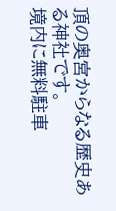頂の奥宮からなる歴史ある神社です。
境内に無料駐車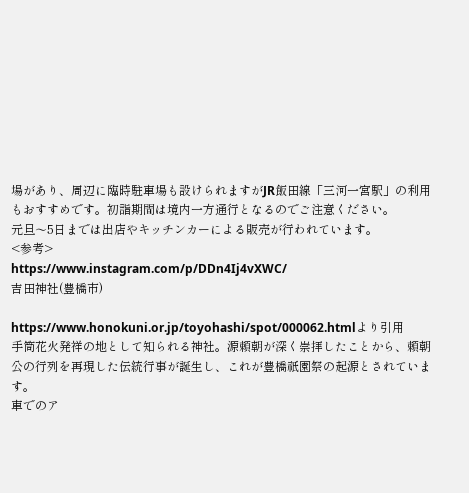場があり、周辺に臨時駐車場も設けられますがJR飯田線「三河一宮駅」の利用もおすすめです。初詣期間は境内一方通行となるのでご注意ください。
元旦〜5日までは出店やキッチンカーによる販売が行われています。
<参考>
https://www.instagram.com/p/DDn4Ij4vXWC/
吉田神社(豊橋市)

https://www.honokuni.or.jp/toyohashi/spot/000062.htmlより引用
手筒花火発祥の地として知られる神社。源頼朝が深く崇拝したことから、頼朝公の行列を再現した伝統行事が誕生し、これが豊橋祇園祭の起源とされています。
車でのア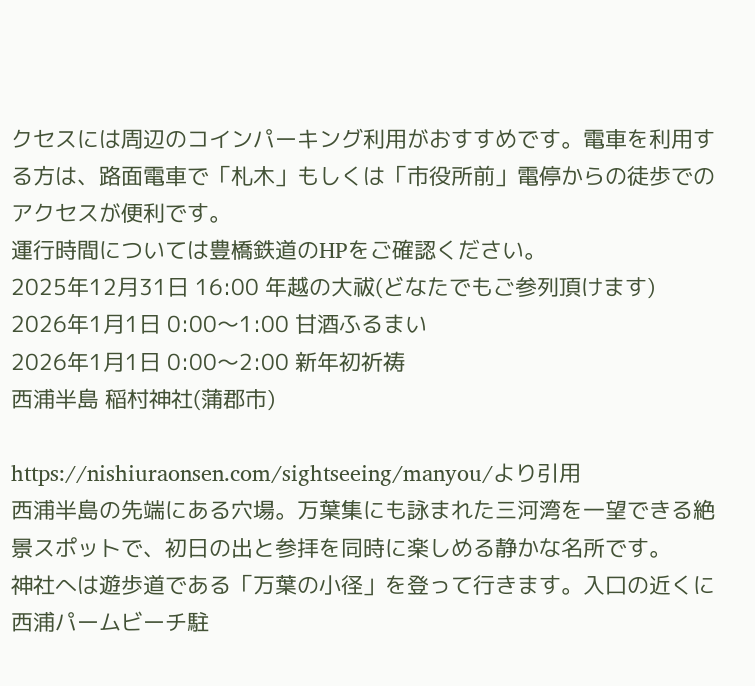クセスには周辺のコインパーキング利用がおすすめです。電車を利用する方は、路面電車で「札木」もしくは「市役所前」電停からの徒歩でのアクセスが便利です。
運行時間については豊橋鉄道のHPをご確認ください。
2025年12月31日 16:00 年越の大祓(どなたでもご参列頂けます)
2026年1月1日 0:00〜1:00 甘酒ふるまい
2026年1月1日 0:00〜2:00 新年初祈祷
西浦半島 稲村神社(蒲郡市)

https://nishiuraonsen.com/sightseeing/manyou/より引用
西浦半島の先端にある穴場。万葉集にも詠まれた三河湾を一望できる絶景スポットで、初日の出と参拝を同時に楽しめる静かな名所です。
神社へは遊歩道である「万葉の小径」を登って行きます。入口の近くに西浦パームビーチ駐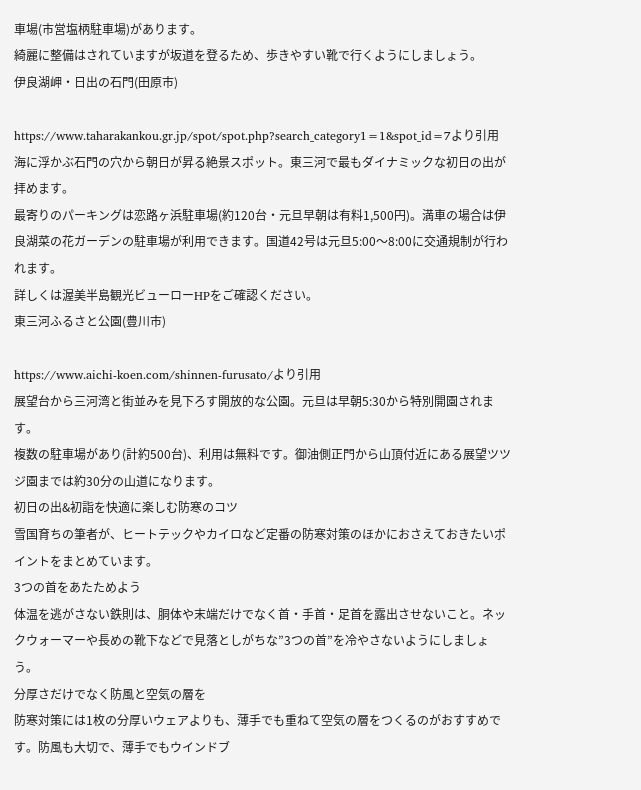車場(市営塩柄駐車場)があります。
綺麗に整備はされていますが坂道を登るため、歩きやすい靴で行くようにしましょう。
伊良湖岬・日出の石門(田原市)

https://www.taharakankou.gr.jp/spot/spot.php?search_category1=1&spot_id=7より引用
海に浮かぶ石門の穴から朝日が昇る絶景スポット。東三河で最もダイナミックな初日の出が拝めます。
最寄りのパーキングは恋路ヶ浜駐車場(約120台・元旦早朝は有料1,500円)。満車の場合は伊良湖菜の花ガーデンの駐車場が利用できます。国道42号は元旦5:00〜8:00に交通規制が行われます。
詳しくは渥美半島観光ビューローHPをご確認ください。
東三河ふるさと公園(豊川市)

https://www.aichi-koen.com/shinnen-furusato/より引用
展望台から三河湾と街並みを見下ろす開放的な公園。元旦は早朝5:30から特別開園されます。
複数の駐車場があり(計約500台)、利用は無料です。御油側正門から山頂付近にある展望ツツジ園までは約30分の山道になります。
初日の出&初詣を快適に楽しむ防寒のコツ
雪国育ちの筆者が、ヒートテックやカイロなど定番の防寒対策のほかにおさえておきたいポイントをまとめています。
3つの首をあたためよう
体温を逃がさない鉄則は、胴体や末端だけでなく首・手首・足首を露出させないこと。ネックウォーマーや長めの靴下などで見落としがちな”3つの首”を冷やさないようにしましょう。
分厚さだけでなく防風と空気の層を
防寒対策には1枚の分厚いウェアよりも、薄手でも重ねて空気の層をつくるのがおすすめです。防風も大切で、薄手でもウインドブ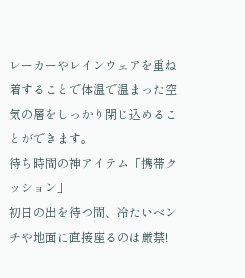レーカーやレインウェアを重ね着することで体温で温まった空気の層をしっかり閉じ込めることができます。
待ち時間の神アイテム「携帯クッション」
初日の出を待つ間、冷たいベンチや地面に直接座るのは厳禁!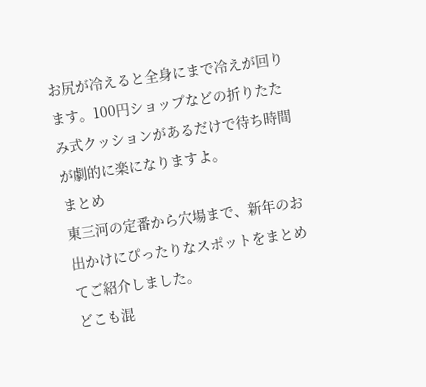お尻が冷えると全身にまで冷えが回ります。100円ショップなどの折りたたみ式クッションがあるだけで待ち時間が劇的に楽になりますよ。
まとめ
東三河の定番から穴場まで、新年のお出かけにぴったりなスポットをまとめてご紹介しました。
どこも混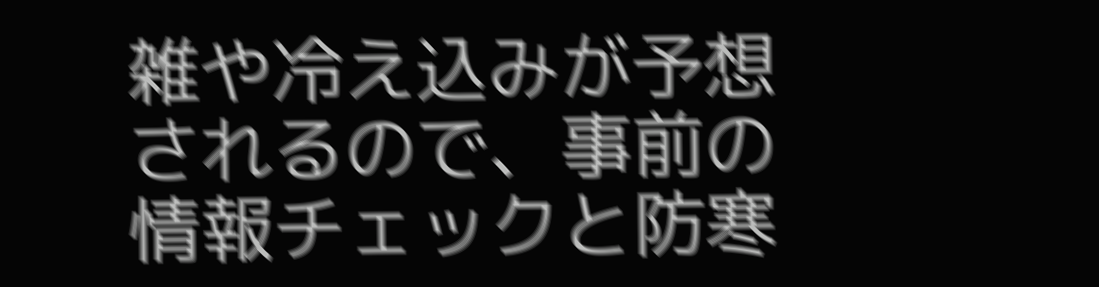雑や冷え込みが予想されるので、事前の情報チェックと防寒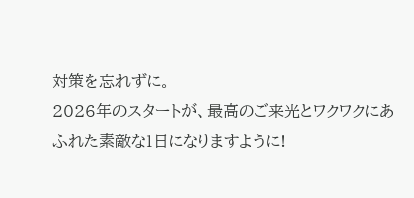対策を忘れずに。
2026年のスタートが、最高のご来光とワクワクにあふれた素敵な1日になりますように!